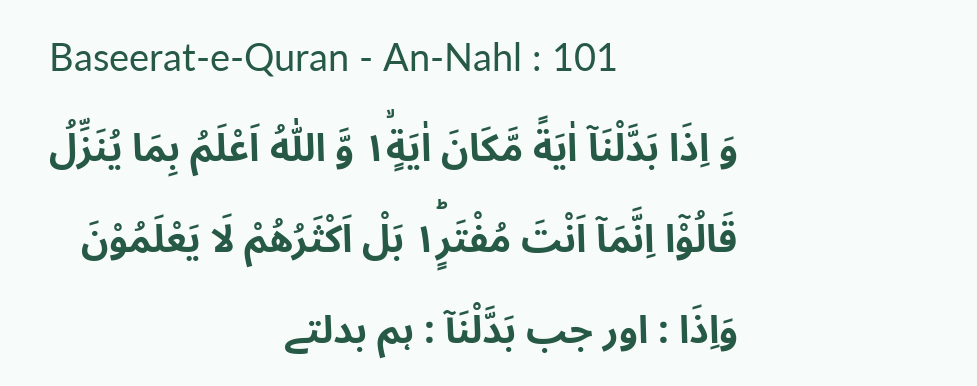Baseerat-e-Quran - An-Nahl : 101
وَ اِذَا بَدَّلْنَاۤ اٰیَةً مَّكَانَ اٰیَةٍ١ۙ وَّ اللّٰهُ اَعْلَمُ بِمَا یُنَزِّلُ قَالُوْۤا اِنَّمَاۤ اَنْتَ مُفْتَرٍ١ؕ بَلْ اَكْثَرُهُمْ لَا یَعْلَمُوْنَ
وَاِذَا : اور جب بَدَّلْنَآ : ہم بدلتے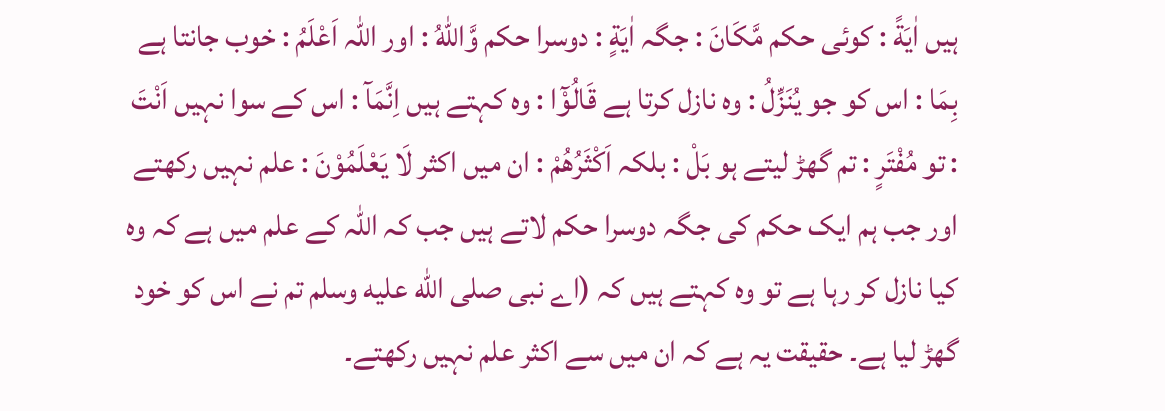ہیں اٰيَةً : کوئی حکم مَّكَانَ : جگہ اٰيَةٍ : دوسرا حکم وَّاللّٰهُ : اور اللہ اَعْلَمُ : خوب جانتا ہے بِمَا : اس کو جو يُنَزِّلُ : وہ نازل کرتا ہے قَالُوْٓا : وہ کہتے ہیں اِنَّمَآ : اس کے سوا نہیں اَنْتَ : تو مُفْتَرٍ : تم گھڑ لیتے ہو بَلْ : بلکہ اَكْثَرُهُمْ : ان میں اکثر لَا يَعْلَمُوْنَ : علم نہیں رکھتے
اور جب ہم ایک حکم کی جگہ دوسرا حکم لاتے ہیں جب کہ اللہ کے علم میں ہے کہ وہ کیا نازل کر رہا ہے تو وہ کہتے ہیں کہ (اے نبی صلى الله عليه وسلم تم نے اس کو خود گھڑ لیا ہے۔ حقیقت یہ ہے کہ ان میں سے اکثر علم نہیں رکھتے۔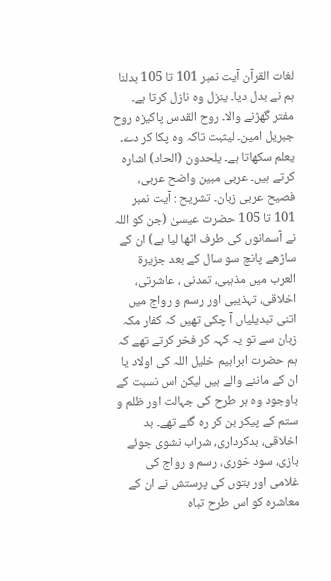لغات القرآن آیت نمبر 101 تا 105 بدلنا ہم نے بدل دیا۔ ینزل وہ نازل کرتا ہے۔ مفتر گھڑنے والا۔ روح القدس پاکیزہ روح جبریل امین۔ لیثبت تاکہ وہ پکا کر دے۔ یعلم سکھاتا ہے۔ یلحدون (الحاد) اشارہ کرتے ہیں۔ عربی مبین واضح عربی، فصیح عربی زبان۔ تشریح : آیت نمبر 101 تا 105 حضرت عیسیٰ (جن کو اللہ نے آسمانوں کی طرف اٹھا لیا ہے) ان کے ساڑھے پانچ سو سال کے بعد جزیرۃ العرب میں مذہبی، تمدنی ، عاشرتی، اخلاقی، تہذیبی اور رسم و رواج میں اتنی تبدیلیاں آ چکی تھیں کہ کفار مکہ زبان سے تو یہ کہہ کر فخر کرتے تھے کہ ہم حضرت ابراہیم خلیل اللہ کی اولاد یا ان کے ماننے والے ہیں لیکن اس نسبت کے باوجود وہ ہر طرح کی جہالت اور ظلم و ستم کے پیکر بن کر رہ گئے تھے۔ بد اخلاقی، بدکرداری، شراب نشوی جوئے بازی، سود خوری، رسم و رواج کی غلامی اور بتوں کی پرستش نے ان کے معاشرہ کو اس طرح تباہ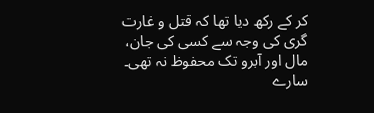کر کے رکھ دیا تھا کہ قتل و غارت گری کی وجہ سے کسی کی جان، مال اور آبرو تک محفوظ نہ تھی۔ سارے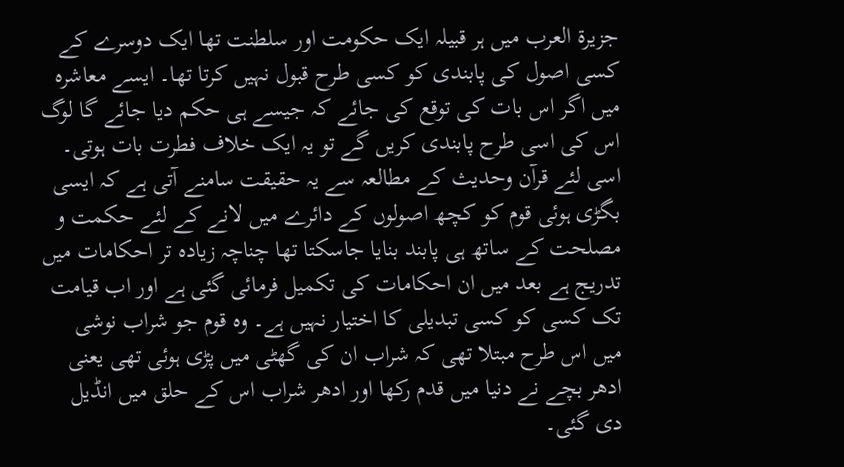جزیرۃ العرب میں ہر قبیلہ ایک حکومت اور سلطنت تھا ایک دوسرے کے کسی اصول کی پابندی کو کسی طرح قبول نہیں کرتا تھا۔ ایسے معاشرہ میں اگر اس بات کی توقع کی جائے کہ جیسے ہی حکم دیا جائے گا لوگ اس کی اسی طرح پابندی کریں گے تو یہ ایک خلاف فطرت بات ہوتی۔ اسی لئے قرآن وحدیث کے مطالعہ سے یہ حقیقت سامنے آتی ہے کہ ایسی بگڑی ہوئی قوم کو کچھ اصولوں کے دائرے میں لانے کے لئے حکمت و مصلحت کے ساتھ ہی پابند بنایا جاسکتا تھا چناچہ زیادہ تر احکامات میں تدریج ہے بعد میں ان احکامات کی تکمیل فرمائی گئی ہے اور اب قیامت تک کسی کو کسی تبدیلی کا اختیار نہیں ہے۔ وہ قوم جو شراب نوشی میں اس طرح مبتلا تھی کہ شراب ان کی گھٹی میں پڑی ہوئی تھی یعنی ادھر بچے نے دنیا میں قدم رکھا اور ادھر شراب اس کے حلق میں انڈیل دی گئی۔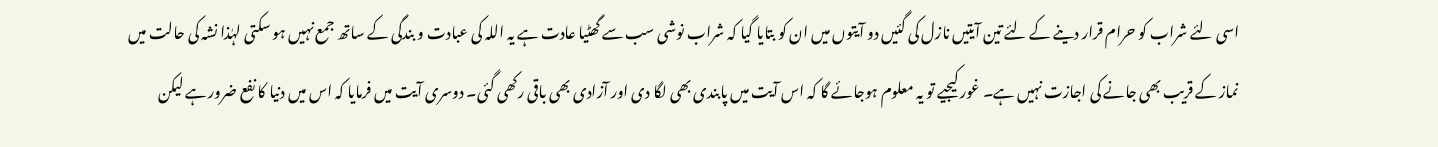اسی لئے شراب کو حرام قرار دینے کے لئے تین آیتیں نازل کی گئیں دو آیتوں میں ان کو بتایا گیا کہ شراب نوشی سب سے گھٹیا عادت ہے یہ اللہ کی عبادت و بندگی کے ساتھ جمع نہیں ہو سکتی لہٰذا نشہ کی حالت میں نماز کے قریب بھی جانے کی اجازت نہیں ہے۔ غور کیجیے تو یہ معلوم ہوجائے گا کہ اس آیت میں پابندی بھی لگا دی اور آزادی بھی باقی رکھی گئی۔ دوسری آیت میں فرمایا کہ اس میں دنیا کا نفع ضرور ہے لیکن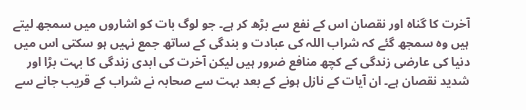آخرت کا گناہ اور نقصان اس کے نفع سے بڑھ کر ہے۔ جو لوگ بات کو اشاروں میں سمجھ لیتے ہیں وہ سمجھ گئے کہ شراب اللہ کی عبادت و بندگی کے ساتھ جمع نہیں ہو سکتی اس میں دنیا کی عارضی زندگی کے کچھ منافع ضرور ہیں لیکن آخرت کی ابدی زندگی کا بہت بڑا اور شدید نقصان ہے۔ ان آیات کے نازل ہونے کے بعد بہت سے صحابہ نے شراب کے قریب جانے سے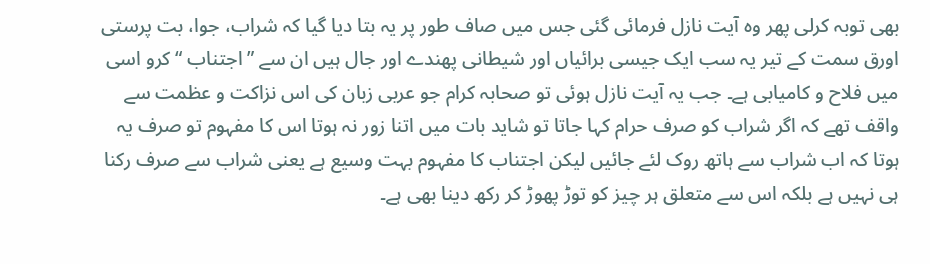بھی توبہ کرلی پھر وہ آیت نازل فرمائی گئی جس میں صاف طور پر یہ بتا دیا گیا کہ شراب، جوا، بت پرستی اورق سمت کے تیر یہ سب ایک جیسی برائیاں اور شیطانی پھندے اور جال ہیں ان سے ” اجتناب “ کرو اسی میں فلاح و کامیابی ہے۔ جب یہ آیت نازل ہوئی تو صحابہ کرام جو عربی زبان کی اس نزاکت و عظمت سے واقف تھے کہ اگر شراب کو صرف حرام کہا جاتا تو شاید بات میں اتنا زور نہ ہوتا اس کا مفہوم تو صرف یہ ہوتا کہ اب شراب سے ہاتھ روک لئے جائیں لیکن اجتناب کا مفہوم بہت وسیع ہے یعنی شراب سے صرف رکنا ہی نہیں ہے بلکہ اس سے متعلق ہر چیز کو توڑ پھوڑ کر رکھ دینا بھی ہے۔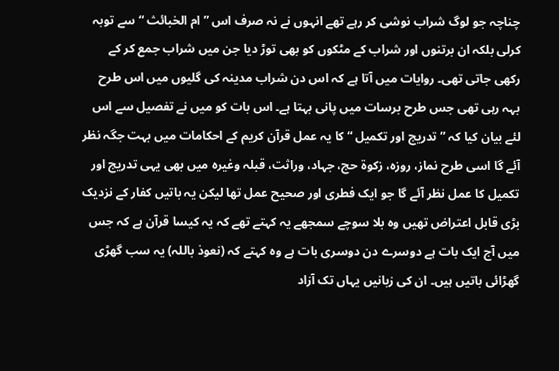چناچہ جو لوگ شراب نوشی کر رہے تھے انہوں نے نہ صرف اس ” ام الخبائث “ سے توبہ کرلی بلکہ ان برتنوں اور شراب کے مٹکوں کو بھی توڑ دیا جن میں شراب جمع کر کے رکھی جاتی تھی۔ روایات میں آتا ہے کہ اس دن شراب مدینہ کی گلیوں میں اس طرح بہہ رہی تھی جس طرح برسات میں پانی بہتا ہے۔ اس بات کو میں نے تفصیل سے اس لئے بیان کیا کہ ” تدریج اور تکمیل “ کا یہ عمل قرآن کریم کے احکامات میں بہت جگہ نظر آئے گا اسی طرح نماز، روزہ، زکوۃ حج، جہاد، وراثت، قبلہ وغیرہ میں بھی یہی تدریج اور تکمیل کا عمل نظر آئے گا جو ایک فطری اور صحیح عمل تھا لیکن یہ باتیں کفار کے نزدیک بڑی قابل اعتراض تھیں وہ بلا سوچے سمجھے یہ کہتے تھے کہ یہ کیسا قرآن ہے کہ جس میں آج ایک بات ہے دوسرے دن دوسری بات ہے وہ کہتے کہ (نعوذ باللہ) یہ سب گھڑی گھڑائی باتیں ہیں۔ ان کی زبانیں یہاں تک آزاد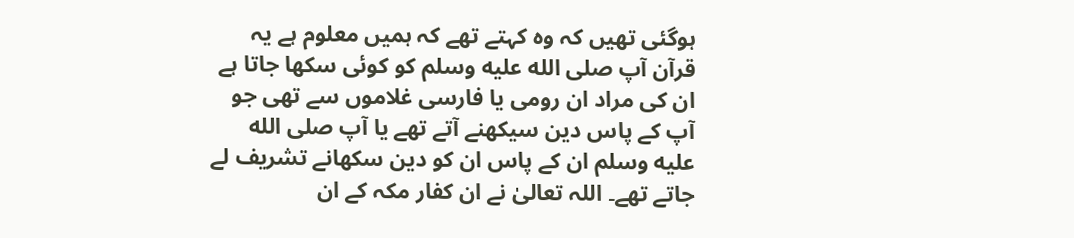ہوگئی تھیں کہ وہ کہتے تھے کہ ہمیں معلوم ہے یہ قرآن آپ صلى الله عليه وسلم کو کوئی سکھا جاتا ہے ان کی مراد ان رومی یا فارسی غلاموں سے تھی جو آپ کے پاس دین سیکھنے آتے تھے یا آپ صلى الله عليه وسلم ان کے پاس ان کو دین سکھانے تشریف لے جاتے تھے۔ اللہ تعالیٰ نے ان کفار مکہ کے ان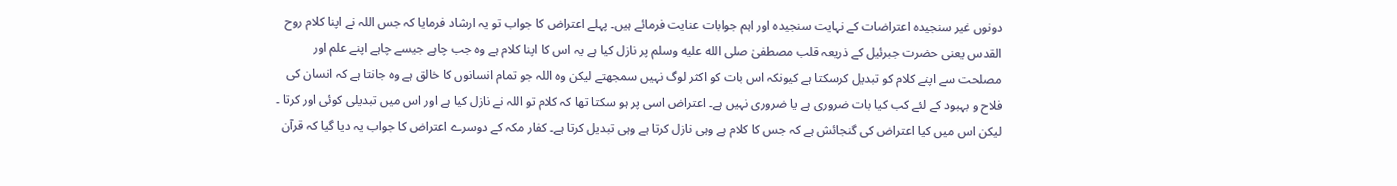دونوں غیر سنجیدہ اعتراضات کے نہایت سنجیدہ اور اہم جوابات عنایت فرمائے ہیں۔ پہلے اعتراض کا جواب تو یہ ارشاد فرمایا کہ جس اللہ نے اپنا کلام روح القدس یعنی حضرت جبرئیل کے ذریعہ قلب مصطفیٰ صلى الله عليه وسلم پر نازل کیا ہے یہ اس کا اپنا کلام ہے وہ جب چاہے جیسے چاہے اپنے علم اور مصلحت سے اپنے کلام کو تبدیل کرسکتا ہے کیونکہ اس بات کو اکثر لوگ نہیں سمجھتے لیکن وہ اللہ جو تمام انسانوں کا خالق ہے وہ جانتا ہے کہ انسان کی فلاح و بہبود کے لئے کب کیا بات ضروری ہے یا ضروری نہیں ہے۔ اعتراض اسی پر ہو سکتا تھا کہ کلام تو اللہ نے نازل کیا ہے اور اس میں تبدیلی کوئی اور کرتا ۔ لیکن اس میں کیا اعتراض کی گنجائش ہے کہ جس کا کلام ہے وہی نازل کرتا ہے وہی تبدیل کرتا ہے۔ کفار مکہ کے دوسرے اعتراض کا جواب یہ دیا گیا کہ قرآن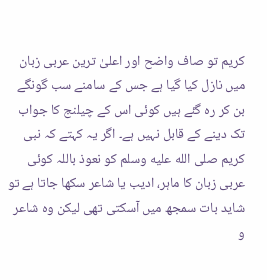کریم تو صاف واضح اور اعلیٰ ترین عربی زبان میں نازل کیا گیا ہے جس کے سامنے سب گونگے بن کر رہ گئے ہیں کوئی اس کے چیلنج کا جواب تک دینے کے قابل نہیں ہے۔ اگر یہ کہتے کہ نبی کریم صلى الله عليه وسلم کو نعوذ باللہ کوئی عربی زبان کا ماہر، ادیب یا شاعر سکھا جاتا ہے تو شاید بات سمجھ میں آسکتی تھی لیکن وہ شاعر و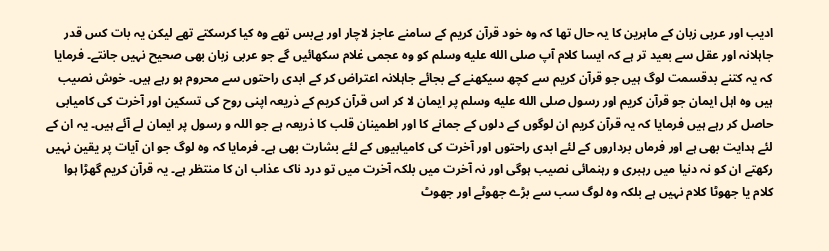ادیب اور عربی زبان کے ماہرین کا یہ حال تھا کہ وہ خود قرآن کریم کے سامنے عاجز لاچار اور بےبس تھے وہ کیا کرسکتے تھے لیکن یہ بات کس قدر جاہلانہ اور عقل سے بعید تر ہے کہ ایسا کلام آپ صلى الله عليه وسلم کو وہ عجمی غلام سکھائیں گے جو عربی زبان بھی صحیح نہیں جانتے۔ فرمایا کہ یہ کتنے بدقسمت لوگ ہیں جو قرآن کریم سے کچھ سیکھنے کے بجائے جاہلانہ اعتراض کر کے ابدی راحتوں سے محروم ہو رہے ہیں۔ خوش نصیب ہیں وہ اہل ایمان جو قرآن کریم اور رسول صلى الله عليه وسلم پر ایمان لا کر اس قرآن کریم کے ذریعہ اپنی روح کی تسکین اور آخرت کی کامیابی حاصل کر رہے ہیں فرمایا کہ یہ قرآن کریم ان لوگوں کے دلوں کے جمانے کا اور اطمینان قلب کا ذریعہ ہے جو اللہ و رسول پر ایمان لے آئے ہیں۔ یہ ان کے لئے ہدایت بھی ہے اور فرماں برداروں کے لئے ابدی راحتوں اور آخرت کی کامیابیوں کے لئے بشارت بھی ہے۔ فرمایا کہ وہ لوگ جو ان آیات پر یقین نہیں رکھتے ان کو نہ دنیا میں رہبری و رہنمائی نصیب ہوگی اور نہ آخرت میں بلکہ آخرت میں تو درد ناک عذاب ان کا منتظر ہے۔ یہ قرآن کریم گھڑا ہوا کلام یا جھوٹا کلام نہیں ہے بلکہ وہ لوگ سب سے بڑے جھوٹے اور جھوٹ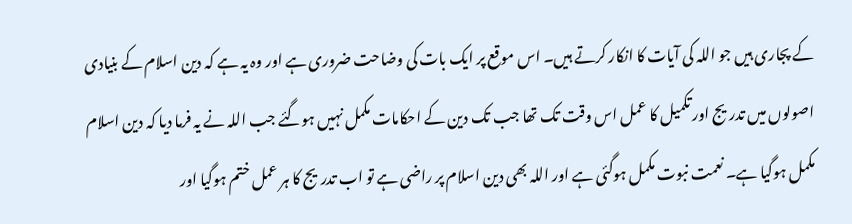کے پجاری ہیں جو اللہ کی آیات کا انکار کرتے ہیں۔ اس موقع پر ایک بات کی وضاحت ضروری ہے اور وہ یہ ہے کہ دین اسلام کے بنیادی اصولوں میں تدریج اور تکمیل کا عمل اس وقت تک تھا جب تک دین کے احکامات مکمل نہیں ہوگئے جب اللہ نے یہ فرما دیا کہ دین اسلام مکمل ہوگیا ہے۔ نعمت نبوت مکمل ہوگئی ہے اور اللہ بھی دین اسلام پر راضی ہے تو اب تدریج کا ہر عمل ختم ہوگیا اور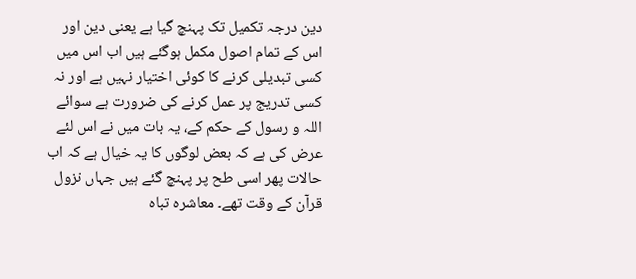دین درجہ تکمیل تک پہنچ گیا ہے یعنی دین اور اس کے تمام اصول مکمل ہوگئے ہیں اب اس میں کسی تبدیلی کرنے کا کوئی اختیار نہیں ہے اور نہ کسی تدریج پر عمل کرنے کی ضرورت ہے سوائے اللہ و رسول کے حکم کے، یہ بات میں نے اس لئے عرض کی ہے کہ بعض لوگوں کا یہ خیال ہے کہ اب حالات پھر اسی طح پر پہنچ گئے ہیں جہاں نزول قرآن کے وقت تھے۔ معاشرہ تباہ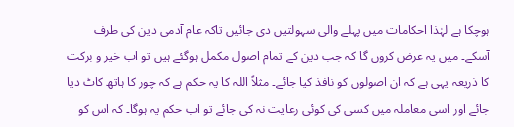ہوچکا ہے لہٰذا احکامات میں پہلے والی سہولتیں دی جائیں تاکہ عام آدمی دین کی طرف آسکے۔ میں یہ عرض کروں گا کہ جب دین کے تمام اصول مکمل ہوگئے ہیں تو اب خیر و برکت کا ذریعہ یہی ہے کہ ان اصولوں کو نافذ کیا جائے۔ مثلاً اللہ کا یہ حکم ہے کہ چور کا ہاتھ کاٹ دیا جائے اور اسی معاملہ میں کسی کی کوئی رعایت نہ کی جائے تو اب حکم یہ ہوگا۔ کہ اس کو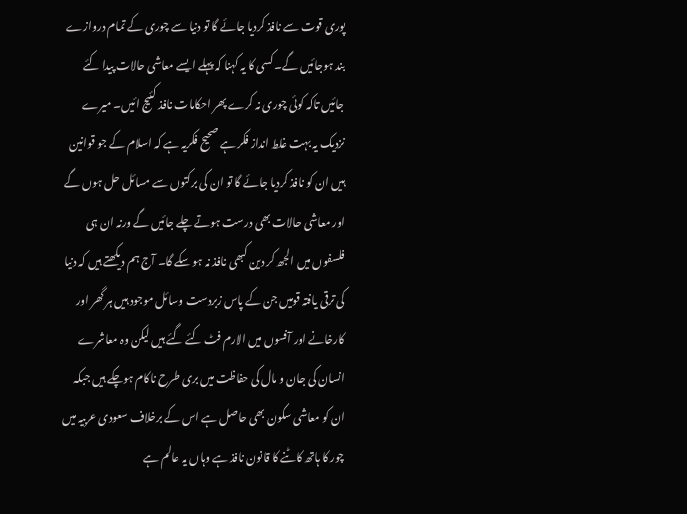پوری قوت سے نافذ کردیا جائے گا تو دنیا سے چوری کے تمام دروازے بند ہوجائیں گے۔ کسی کا یہ کہنا کہ پہلے ایسے معاشی حالات پیدا کئے جائیں تاکہ کوئی چوری نہ کرے پھر احکامات نافذ کئیج ائیں۔ میرے نزدیک یہ بہت غلط انداز فکر ہے صحیح فکریہ ہے کہ اسلام کے جو قوانین ہیں ان کو نافذ کردیا جائے گا تو ان کی برکتوں سے مسائل حل ہوں گے اور معاشی حالات بھی درست ہوتے چلے جائیں گے ورنہ ان ہی فلسفوں میں الجھ کر دین کبھی نافذ نہ ہو سکے گا۔ آج ہم دیکھتے ہیں کہ دنیا کی ترقی یافتہ قومیں جن کے پاس زبردست وسائل موجود ہیں ہر گھر اور کارخانے اور آفسوں میں الارم فٹ کئے گئے ہیں لیکن وہ معاشرے انسان کی جان و مال کی حفاظت میں بری طرح ناکام ہوچکے ہیں جبکہ ان کو معاشی سکون بھی حاصل ہے اس کے برخلاف سعودی عربیہ میں چور کا ہاتھ کاٹنے کا قانون نافذ ہے وہاں یہ عالم ہے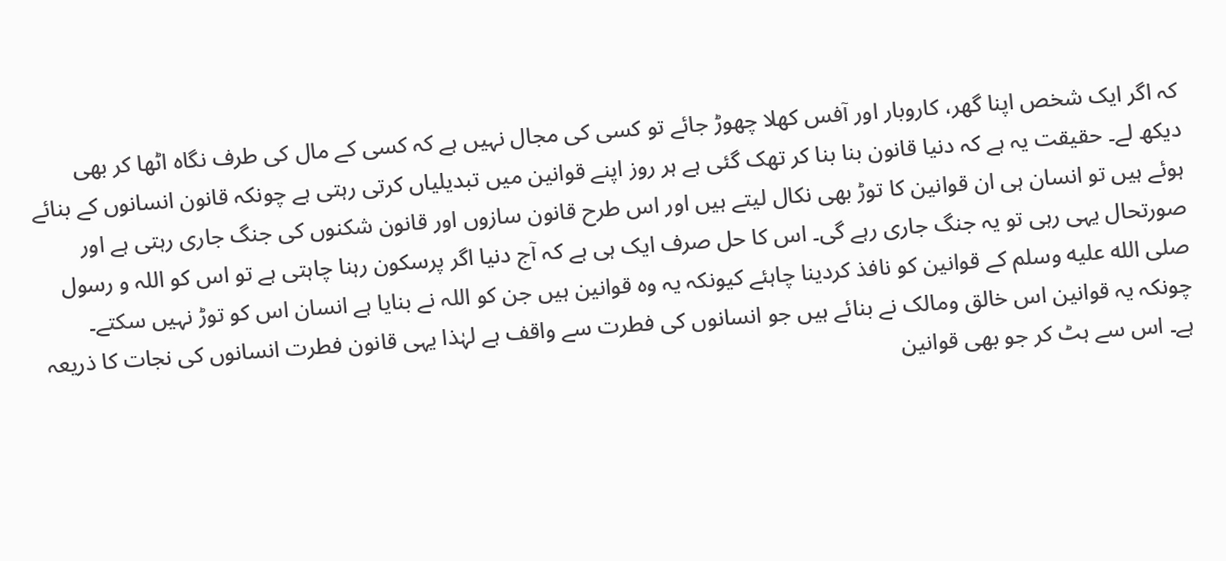کہ اگر ایک شخص اپنا گھر، کاروبار اور آفس کھلا چھوڑ جائے تو کسی کی مجال نہیں ہے کہ کسی کے مال کی طرف نگاہ اٹھا کر بھی دیکھ لے۔ حقیقت یہ ہے کہ دنیا قانون بنا بنا کر تھک گئی ہے ہر روز اپنے قوانین میں تبدیلیاں کرتی رہتی ہے چونکہ قانون انسانوں کے بنائے ہوئے ہیں تو انسان ہی ان قوانین کا توڑ بھی نکال لیتے ہیں اور اس طرح قانون سازوں اور قانون شکنوں کی جنگ جاری رہتی ہے اور صورتحال یہی رہی تو یہ جنگ جاری رہے گی۔ اس کا حل صرف ایک ہی ہے کہ آج دنیا اگر پرسکون رہنا چاہتی ہے تو اس کو اللہ و رسول صلى الله عليه وسلم کے قوانین کو نافذ کردینا چاہئے کیونکہ یہ وہ قوانین ہیں جن کو اللہ نے بنایا ہے انسان اس کو توڑ نہیں سکتے۔ چونکہ یہ قوانین اس خالق ومالک نے بنائے ہیں جو انسانوں کی فطرت سے واقف ہے لہٰذا یہی قانون فطرت انسانوں کی نجات کا ذریعہ ہے۔ اس سے ہٹ کر جو بھی قوانین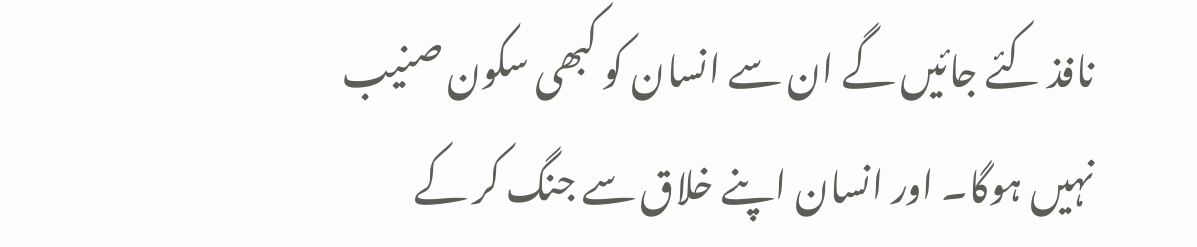نافذ کئے جائیں گے ان سے انسان کو کبھی سکون صنیب نہیں ہوگا۔ اور انسان اپنے خلاق سے جنگ کر کے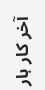آخر کار ہار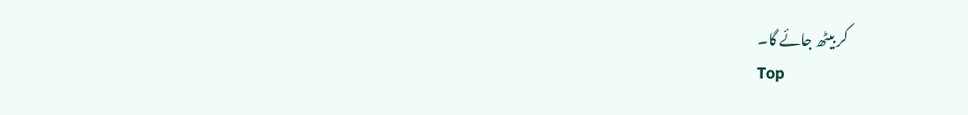کر بیٹھ جائے گا۔
Top